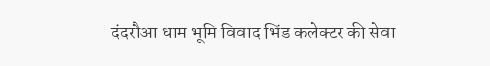दंदरौआ धाम भूमि विवाद भिंड कलेक्टर की सेवा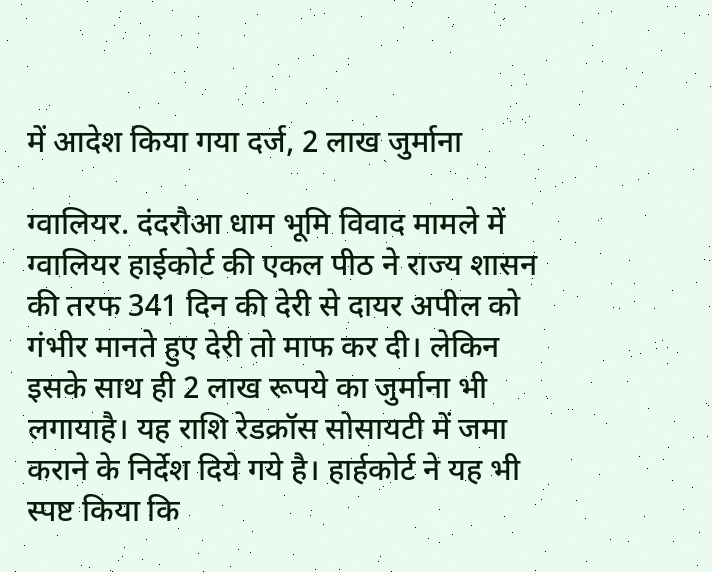में आदेश किया गया दर्ज, 2 लाख जुर्माना

ग्वालियर. दंदरौआ धाम भूमि विवाद मामले में ग्वालियर हाईकोर्ट की एकल पीठ ने राज्य शासन की तरफ 341 दिन की देरी से दायर अपील को गंभीर मानते हुए देरी तो माफ कर दी। लेकिन इसके साथ ही 2 लाख रूपये का जुर्माना भी लगायाहै। यह राशि रेडक्रॉस सोसायटी में जमा कराने के निर्देश दिये गये है। हार्हकोर्ट ने यह भी स्पष्ट किया कि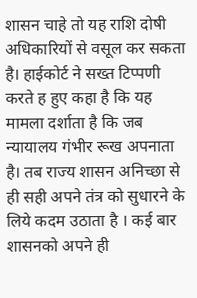शासन चाहे तो यह राशि दोषी अधिकारियों से वसूल कर सकता है। हाईकोर्ट ने सख्त टिप्पणी करते ह हुए कहा है कि यह मामला दर्शाता है कि जब न्यायालय गंभीर रूख अपनाता है। तब राज्य शासन अनिच्छा से ही सही अपने तंत्र को सुधारने के लिये कदम उठाता है । कई बार शासनको अपने ही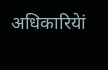अधिकारियेां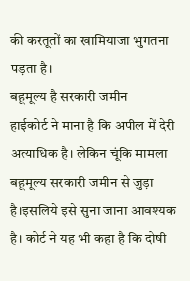की करतूतों का खामियाजा भुगतना पड़ता है।
बहूमूल्य है सरकारी जमीन
हाईकोर्ट ने माना है कि अपील में देरी अत्याधिक है। लेकिन चूंकि मामला बहूमूल्य सरकारी जमीन से जुड़ा है।इसलिये इसे सुना जाना आवश्यक है। कोर्ट ने यह भी कहा है कि दोषी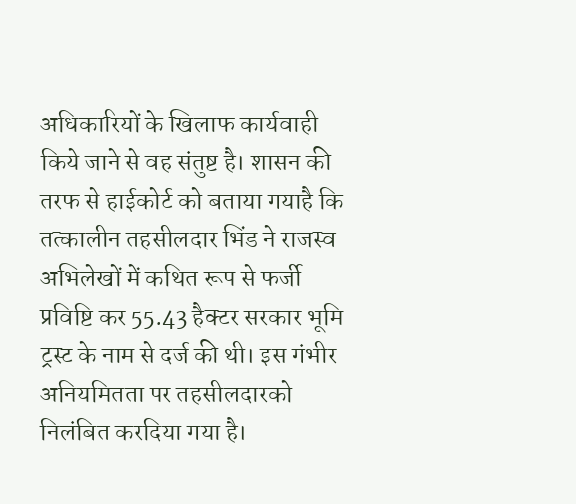अधिकारियों के खिलाफ कार्यवाही किये जाने से वह संतुष्ट है। शासन की तरफ से हाईकोर्ट को बताया गयाहै कि तत्कालीन तहसीलदार भिंड ने राजस्व अभिलेखों में कथित रूप से फर्जी प्रविष्टि कर 55.43 हैक्टर सरकार भूमि ट्रस्ट के नाम से दर्ज की थी। इस गंभीर अनियमितता पर तहसीलदारको निलंबित करदिया गया है।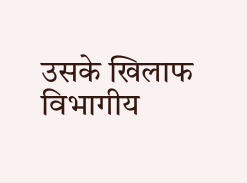उसके खिलाफ विभागीय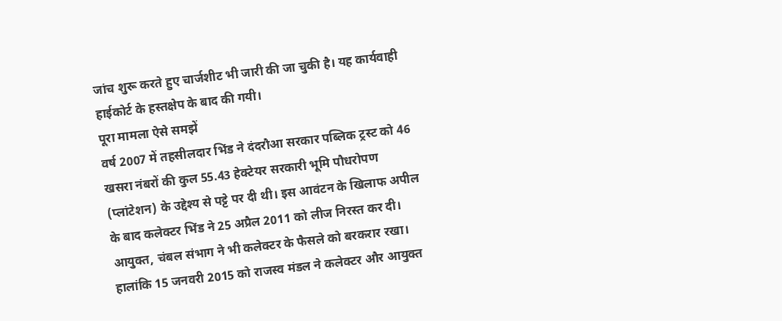जांच शुरू करते हुए चार्जशीट भी जारी की जा चुकी है। यह कार्यवाही हाईकोर्ट के हस्तक्षेप के बाद की गयी।
पूरा मामला ऐसे समझें
वर्ष 2007 में तहसीलदार भिंड ने दंदरौआ सरकार पब्लिक ट्रस्ट को 46 खसरा नंबरों की कुल 55.43 हेक्टेयर सरकारी भूमि पौधरोपण (प्लांटेशन) के उद्देश्य से पट्टे पर दी थी। इस आवंटन के खिलाफ अपील के बाद कलेक्टर भिंड ने 25 अप्रैल 2011 को लीज निरस्त कर दी। आयुक्त, चंबल संभाग ने भी कलेक्टर के फैसले को बरकरार रखा।
हालांकि 15 जनवरी 2015 को राजस्व मंडल ने कलेक्टर और आयुक्त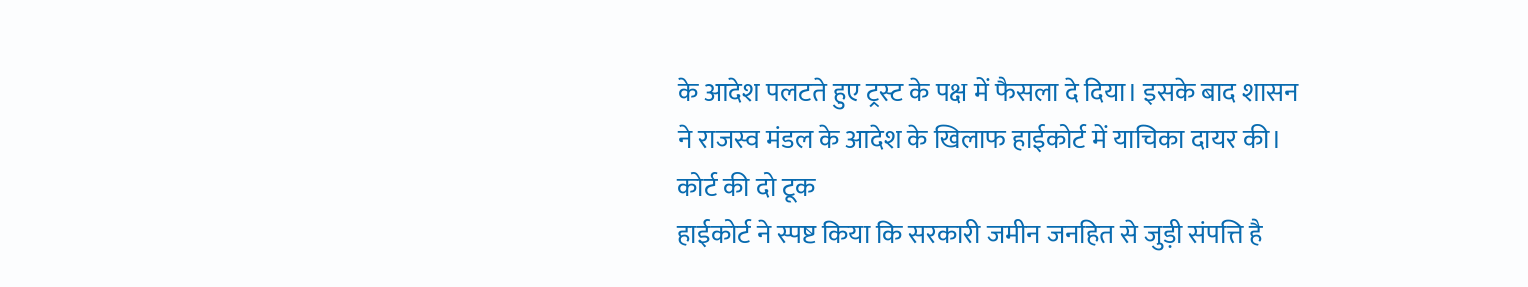के आदेश पलटते हुए ट्रस्ट के पक्ष में फैसला दे दिया। इसके बाद शासन ने राजस्व मंडल के आदेश के खिलाफ हाईकोर्ट में याचिका दायर की।
कोर्ट की दो टूक
हाईकोर्ट ने स्पष्ट किया कि सरकारी जमीन जनहित से जुड़ी संपत्ति है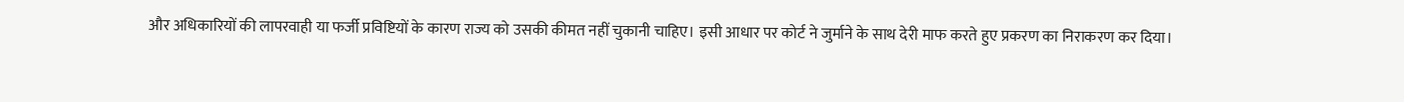और अधिकारियों की लापरवाही या फर्जी प्रविष्टियों के कारण राज्य को उसकी कीमत नहीं चुकानी चाहिए। इसी आधार पर कोर्ट ने जुर्माने के साथ देरी माफ करते हुए प्रकरण का निराकरण कर दिया।